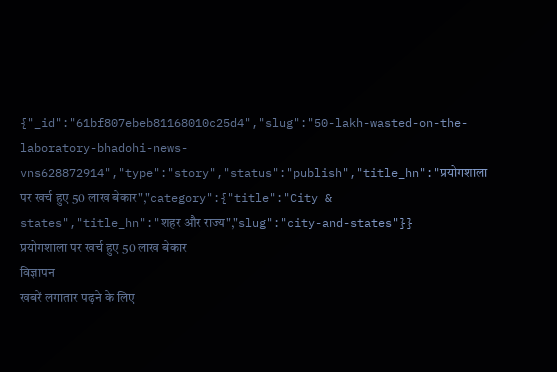{"_id":"61bf807ebeb81168010c25d4","slug":"50-lakh-wasted-on-the-laboratory-bhadohi-news-vns628872914","type":"story","status":"publish","title_hn":"प्रयोगशाला पर खर्च हुए 50 लाख बेकार","category":{"title":"City & states","title_hn":"शहर और राज्य","slug":"city-and-states"}}
प्रयोगशाला पर खर्च हुए 50 लाख बेकार
विज्ञापन
खबरें लगातार पढ़ने के लिए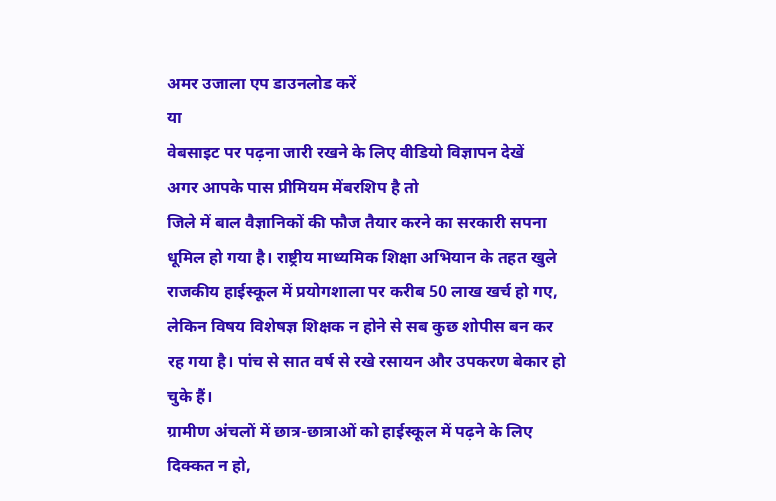अमर उजाला एप डाउनलोड करें
या
वेबसाइट पर पढ़ना जारी रखने के लिए वीडियो विज्ञापन देखें
अगर आपके पास प्रीमियम मेंबरशिप है तो
जिले में बाल वैज्ञानिकों की फौज तैयार करने का सरकारी सपना धूमिल हो गया है। राष्ट्रीय माध्यमिक शिक्षा अभियान के तहत खुले राजकीय हाईस्कूल में प्रयोगशाला पर करीब 50 लाख खर्च हो गए, लेकिन विषय विशेषज्ञ शिक्षक न होने से सब कुछ शोपीस बन कर रह गया है। पांच से सात वर्ष से रखे रसायन और उपकरण बेकार हो चुके हैं।
ग्रामीण अंचलों में छात्र-छात्राओं को हाईस्कूल में पढ़ने के लिए दिक्कत न हो,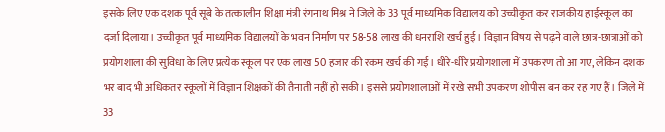इसके लिए एक दशक पूर्व सूबे के तत्कालीन शिक्षा मंत्री रंगनाथ मिश्र ने जिले के 33 पूर्व माध्यमिक विद्यालय को उच्चीकृत कर राजकीय हाईस्कूल का दर्जा दिलाया। उच्चीकृत पूर्व माध्यमिक विद्यालयों के भवन निर्माण पर 58-58 लाख की धनराशि खर्च हुई। विज्ञान विषय से पढ़ने वाले छात्र-छात्राओं को प्रयोगशाला की सुविधा के लिए प्रत्येक स्कूल पर एक लाख 50 हजार की रकम खर्च की गई। धीरे-धीरे प्रयोगशाला में उपकरण तो आ गए, लेकिन दशक भर बाद भी अधिकतर स्कूलों में विज्ञान शिक्षकों की तैनाती नहीं हो सकी। इससे प्रयोगशालाओं में रखे सभी उपकरण शोपीस बन कर रह गए हैं। जिले में 33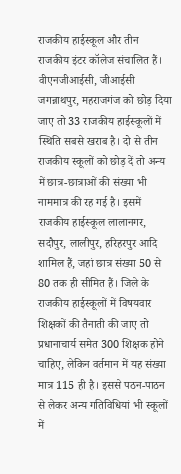राजकीय हाईस्कूल और तीन राजकीय इंटर कॉलेज संचालित हैं। वीएनजीआईसी, जीआईसी जगन्नाथपुर, महराजगंज को छोड़ दिया जाए तो 33 राजकीय हाईस्कूलों में स्थिति सबसे खराब है। दो से तीन राजकीय स्कूलों को छोड़ दें तो अन्य में छात्र-छात्राओं की संख्या भी नाममात्र की रह गई है। इसमें राजकीय हाईस्कूल लालानगर, सदौपुर, लालीपुर, हरिहरपुर आदि शामिल हैं, जहां छात्र संख्या 50 से 80 तक ही सीमित हैं। जिले के राजकीय हाईस्कूलों में विषयवार शिक्षकों की तैनाती की जाए तो प्रधानाचार्य समेत 300 शिक्षक होने चाहिए, लेकिन वर्तमान में यह संख्या मात्र 115 ही है। इससे पठन-पाठन से लेकर अन्य गतिविधियां भी स्कूलों में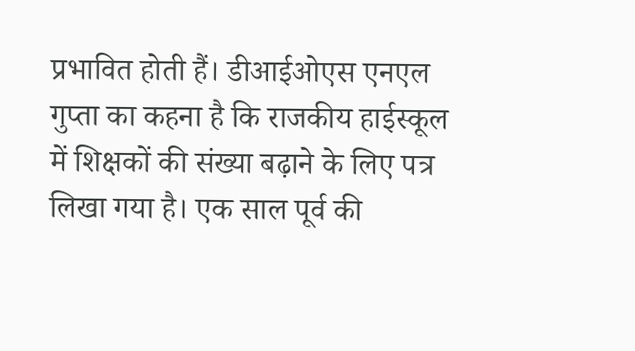प्रभावित होती हैं। डीआईओएस एनएल गुप्ता का कहना है कि राजकीय हाईस्कूल में शिक्षकों की संख्या बढ़ाने के लिए पत्र लिखा गया है। एक साल पूर्व की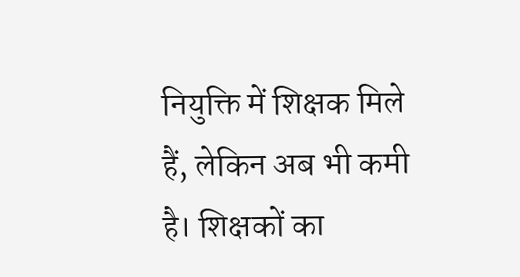नियुक्ति में शिक्षक मिले हैं, लेकिन अब भी कमी है। शिक्षकों का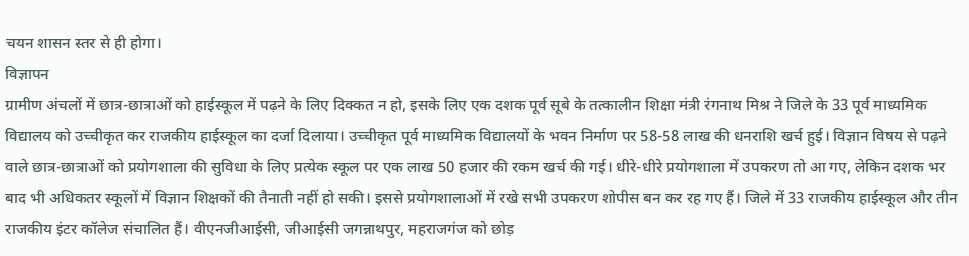चयन शासन स्तर से ही होगा।
विज्ञापन
ग्रामीण अंचलों में छात्र-छात्राओं को हाईस्कूल में पढ़ने के लिए दिक्कत न हो, इसके लिए एक दशक पूर्व सूबे के तत्कालीन शिक्षा मंत्री रंगनाथ मिश्र ने जिले के 33 पूर्व माध्यमिक विद्यालय को उच्चीकृत कर राजकीय हाईस्कूल का दर्जा दिलाया। उच्चीकृत पूर्व माध्यमिक विद्यालयों के भवन निर्माण पर 58-58 लाख की धनराशि खर्च हुई। विज्ञान विषय से पढ़ने वाले छात्र-छात्राओं को प्रयोगशाला की सुविधा के लिए प्रत्येक स्कूल पर एक लाख 50 हजार की रकम खर्च की गई। धीरे-धीरे प्रयोगशाला में उपकरण तो आ गए, लेकिन दशक भर बाद भी अधिकतर स्कूलों में विज्ञान शिक्षकों की तैनाती नहीं हो सकी। इससे प्रयोगशालाओं में रखे सभी उपकरण शोपीस बन कर रह गए हैं। जिले में 33 राजकीय हाईस्कूल और तीन राजकीय इंटर कॉलेज संचालित हैं। वीएनजीआईसी, जीआईसी जगन्नाथपुर, महराजगंज को छोड़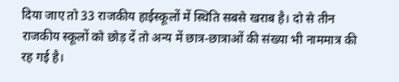दिया जाए तो 33 राजकीय हाईस्कूलों में स्थिति सबसे खराब है। दो से तीन राजकीय स्कूलों को छोड़ दें तो अन्य में छात्र-छात्राओं की संख्या भी नाममात्र की रह गई है।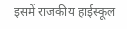इसमें राजकीय हाईस्कूल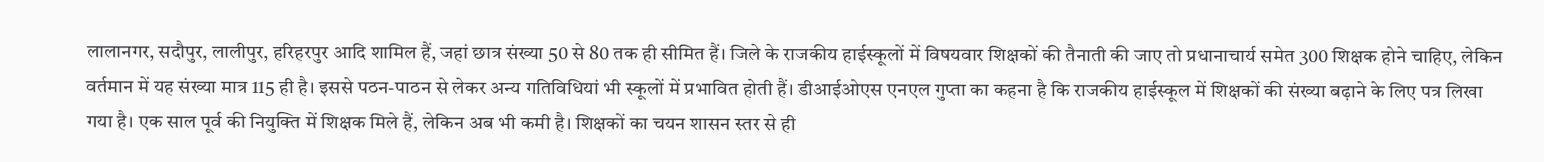लालानगर, सदौपुर, लालीपुर, हरिहरपुर आदि शामिल हैं, जहां छात्र संख्या 50 से 80 तक ही सीमित हैं। जिले के राजकीय हाईस्कूलों में विषयवार शिक्षकों की तैनाती की जाए तो प्रधानाचार्य समेत 300 शिक्षक होने चाहिए, लेकिन वर्तमान में यह संख्या मात्र 115 ही है। इससे पठन-पाठन से लेकर अन्य गतिविधियां भी स्कूलों में प्रभावित होती हैं। डीआईओएस एनएल गुप्ता का कहना है कि राजकीय हाईस्कूल में शिक्षकों की संख्या बढ़ाने के लिए पत्र लिखा गया है। एक साल पूर्व की नियुक्ति में शिक्षक मिले हैं, लेकिन अब भी कमी है। शिक्षकों का चयन शासन स्तर से ही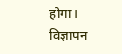होगा।
विज्ञापन